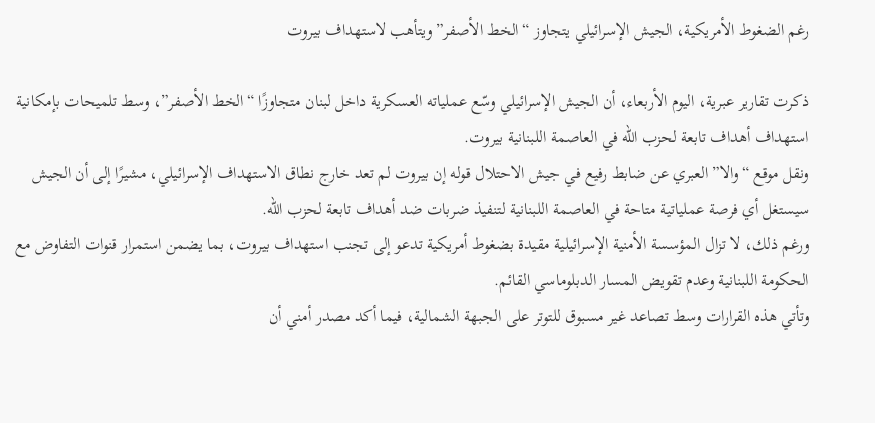رغم الضغوط الأمريكية، الجيش الإسرائيلي يتجاوز “الخط الأصفر”ويتأهب لاستهداف بيروت

ذكرت تقارير عبرية، اليوم الأربعاء، أن الجيش الإسرائيلي وسّع عملياته العسكرية داخل لبنان متجاوزًا “الخط الأصفر”، وسط تلميحات بإمكانية استهداف أهداف تابعة لحزب الله في العاصمة اللبنانية بيروت.
ونقل موقع “والا” العبري عن ضابط رفيع في جيش الاحتلال قوله إن بيروت لم تعد خارج نطاق الاستهداف الإسرائيلي، مشيرًا إلى أن الجيش سيستغل أي فرصة عملياتية متاحة في العاصمة اللبنانية لتنفيذ ضربات ضد أهداف تابعة لحزب الله.
ورغم ذلك، لا تزال المؤسسة الأمنية الإسرائيلية مقيدة بضغوط أمريكية تدعو إلى تجنب استهداف بيروت، بما يضمن استمرار قنوات التفاوض مع الحكومة اللبنانية وعدم تقويض المسار الدبلوماسي القائم.
وتأتي هذه القرارات وسط تصاعد غير مسبوق للتوتر على الجبهة الشمالية، فيما أكد مصدر أمني أن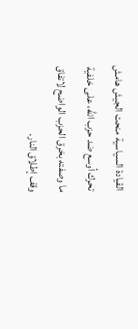القيادة السياسية منحت الجيش هامش تحرك أوسع ضد حزب الله، على خلفية ما وصفته بخرق الحزب الواضح لاتفاق وقف إطلاق النار.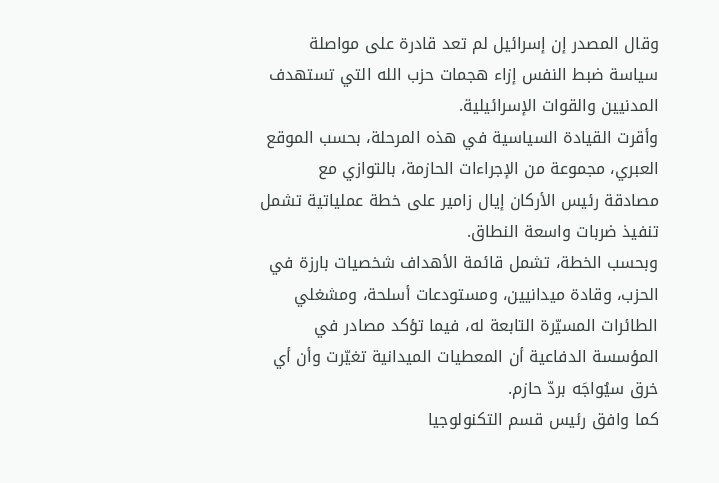وقال المصدر إن إسرائيل لم تعد قادرة على مواصلة سياسة ضبط النفس إزاء هجمات حزب الله التي تستهدف المدنيين والقوات الإسرائيلية.
وأقرت القيادة السياسية في هذه المرحلة، بحسب الموقع العبري، مجموعة من الإجراءات الحازمة، بالتوازي مع مصادقة رئيس الأركان إيال زامير على خطة عملياتية تشمل تنفيذ ضربات واسعة النطاق.
وبحسب الخطة، تشمل قائمة الأهداف شخصيات بارزة في الحزب، وقادة ميدانيين، ومستودعات أسلحة، ومشغلي الطائرات المسيّرة التابعة له، فيما تؤكد مصادر في المؤسسة الدفاعية أن المعطيات الميدانية تغيّرت وأن أي خرق سيُواجَه بردّ حازم.
كما وافق رئيس قسم التكنولوجيا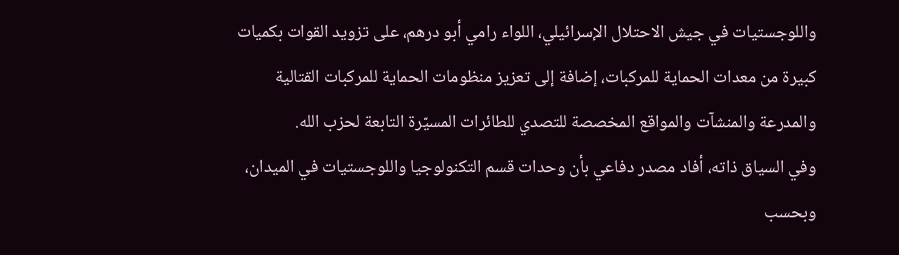واللوجستيات في جيش الاحتلال الإسرائيلي، اللواء رامي أبو درهم، على تزويد القوات بكميات كبيرة من معدات الحماية للمركبات، إضافة إلى تعزيز منظومات الحماية للمركبات القتالية والمدرعة والمنشآت والمواقع المخصصة للتصدي للطائرات المسيّرة التابعة لحزب الله.
وفي السياق ذاته، أفاد مصدر دفاعي بأن وحدات قسم التكنولوجيا واللوجستيات في الميدان، وبحسب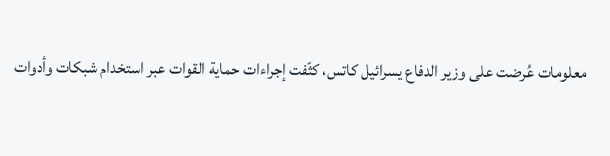معلومات عُرضت على وزير الدفاع يسرائيل كاتس، كثّفت إجراءات حماية القوات عبر استخدام شبكات وأدوات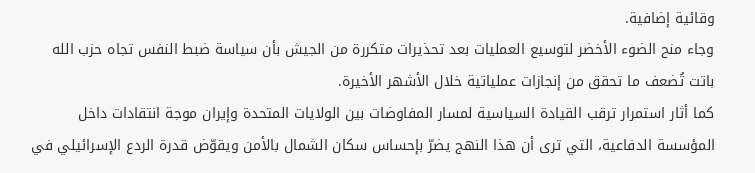وقائية إضافية.
وجاء منح الضوء الأخضر لتوسيع العمليات بعد تحذيرات متكررة من الجيش بأن سياسة ضبط النفس تجاه حزب الله باتت تُضعف ما تحقق من إنجازات عملياتية خلال الأشهر الأخيرة.
كما أثار استمرار ترقب القيادة السياسية لمسار المفاوضات بين الولايات المتحدة وإيران موجة انتقادات داخل المؤسسة الدفاعية، التي ترى أن هذا النهج يضرّ بإحساس سكان الشمال بالأمن ويقوّض قدرة الردع الإسرائيلي في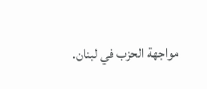مواجهة الحزب في لبنان.